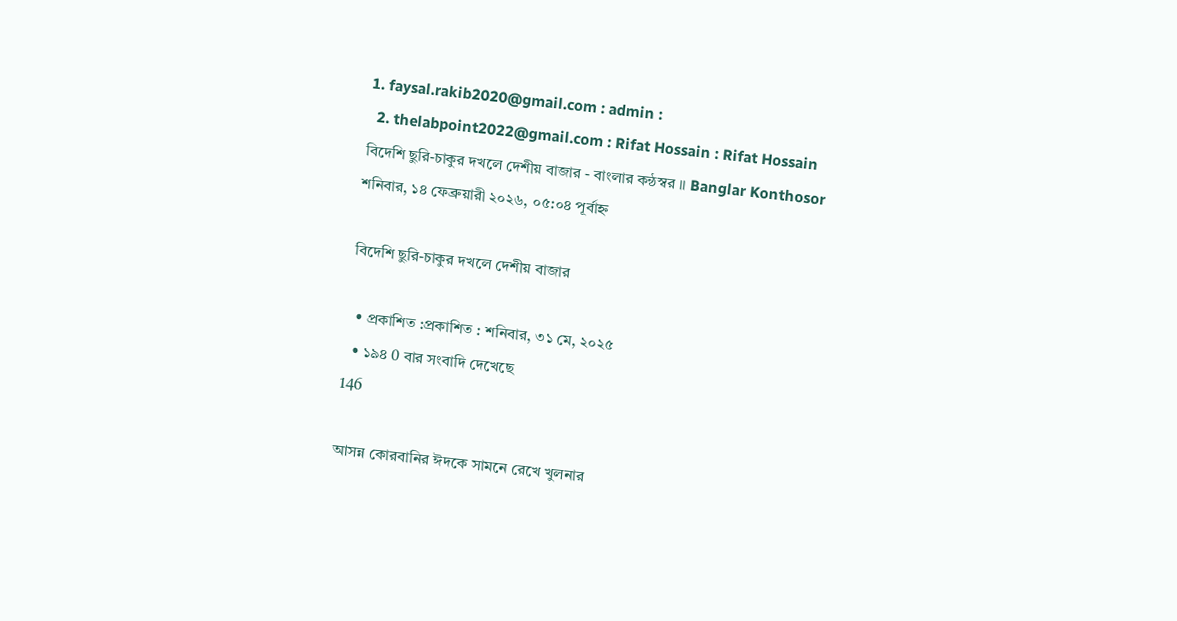1. faysal.rakib2020@gmail.com : admin :
  2. thelabpoint2022@gmail.com : Rifat Hossain : Rifat Hossain
বিদেশি ছুরি-চাকুর দখলে দেশীয় বাজার - বাংলার কন্ঠস্বর ।। Banglar Konthosor
শনিবার, ১৪ ফেব্রুয়ারী ২০২৬, ০৫:০৪ পূর্বাহ্ন

বিদেশি ছুরি-চাকুর দখলে দেশীয় বাজার

  • প্রকাশিত :প্রকাশিত : শনিবার, ৩১ মে, ২০২৫
  • ১৯৪ 0 বার সংবাদি দেখেছে
146

আসন্ন কোরবানির ঈদকে সামনে রেখে খুলনার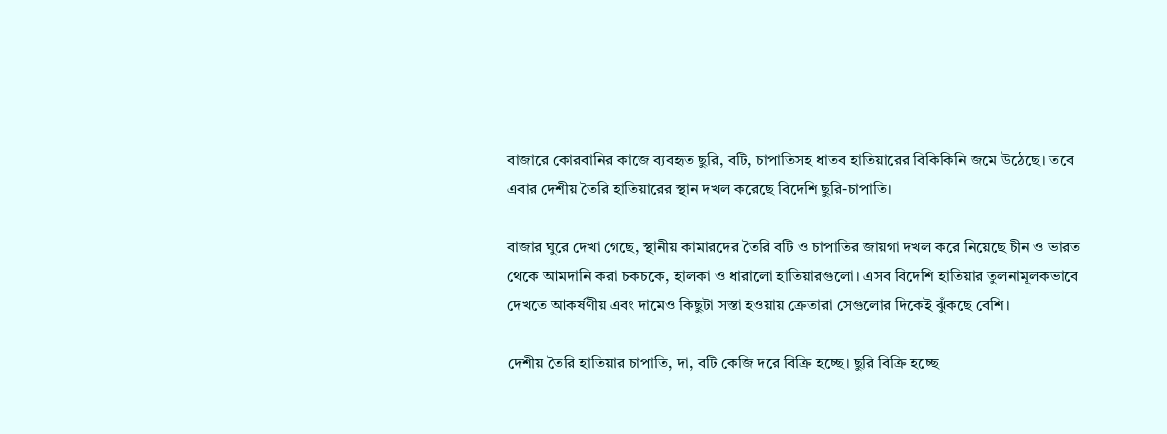বাজারে কোরবানির কাজে ব্যবহৃত ছুরি, বটি, চাপাতিসহ ধাতব হাতিয়ারের বিকিকিনি জমে উঠেছে। তবে এবার দেশীয় তৈরি হাতিয়ারের স্থান দখল করেছে বিদেশি ছুরি-চাপাতি।

বাজার ঘুরে দেখা গেছে, স্থানীয় কামারদের তৈরি বটি ও চাপাতির জায়গা দখল করে নিয়েছে চীন ও ভারত থেকে আমদানি করা চকচকে, হালকা ও ধারালো হাতিয়ারগুলো। এসব বিদেশি হাতিয়ার তুলনামূলকভাবে দেখতে আকর্ষণীয় এবং দামেও কিছুটা সস্তা হওয়ায় ক্রেতারা সেগুলোর দিকেই ঝুঁকছে বেশি।

দেশীয় তৈরি হাতিয়ার চাপাতি, দা, বটি কেজি দরে বিক্রি হচ্ছে। ছুরি বিক্রি হচ্ছে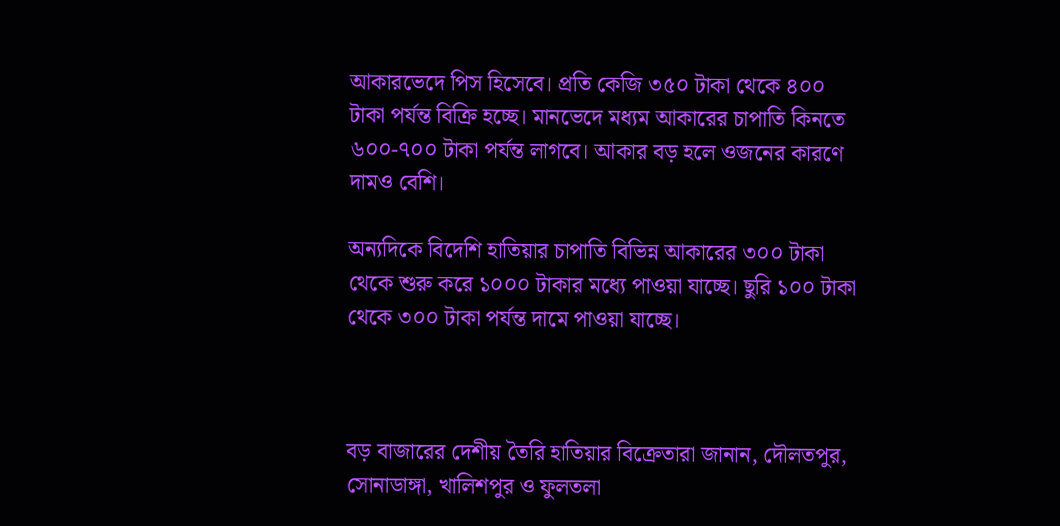আকারভেদে পিস হিসেবে। প্রতি কেজি ৩৫০ টাকা থেকে ৪০০ টাকা পর্যন্ত বিক্রি হচ্ছে। মানভেদে মধ্যম আকারের চাপাতি কিনতে ৬০০-৭০০ টাকা পর্যন্ত লাগবে। আকার বড় হলে ওজনের কারণে দামও বেশি।

অন্যদিকে বিদেশি হাতিয়ার চাপাতি বিভিন্ন আকারের ৩০০ টাকা থেকে শুরু করে ১০০০ টাকার মধ্যে পাওয়া যাচ্ছে। ছুরি ১০০ টাকা থেকে ৩০০ টাকা পর্যন্ত দামে পাওয়া যাচ্ছে।



বড় বাজারের দেশীয় তৈরি হাতিয়ার বিক্রেতারা জানান, দৌলতপুর, সোনাডাঙ্গা, খালিশপুর ও ফুলতলা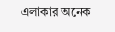এলাকার অনেক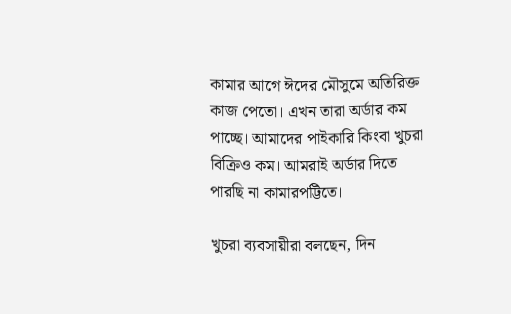কামার আগে ঈদের মৌসুমে অতিরিক্ত কাজ পেতো। এখন তারা অর্ডার কম পাচ্ছে। আমাদের পাইকারি কিংবা খুচরা বিক্রিও কম। আমরাই অর্ডার দিতে পারছি না কামারপট্টিতে।

খুচরা ব্যবসায়ীরা বলছেন, দিন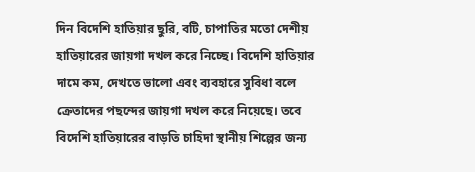দিন বিদেশি হাতিয়ার ছুরি, বটি, চাপাতির মতো দেশীয় হাতিয়ারের জায়গা দখল করে নিচ্ছে। বিদেশি হাতিয়ার দামে কম, দেখতে ভালো এবং ব্যবহারে সুবিধা বলে ক্রেতাদের পছন্দের জায়গা দখল করে নিয়েছে। তবে বিদেশি হাতিয়ারের বাড়তি চাহিদা স্থানীয় শিল্পের জন্য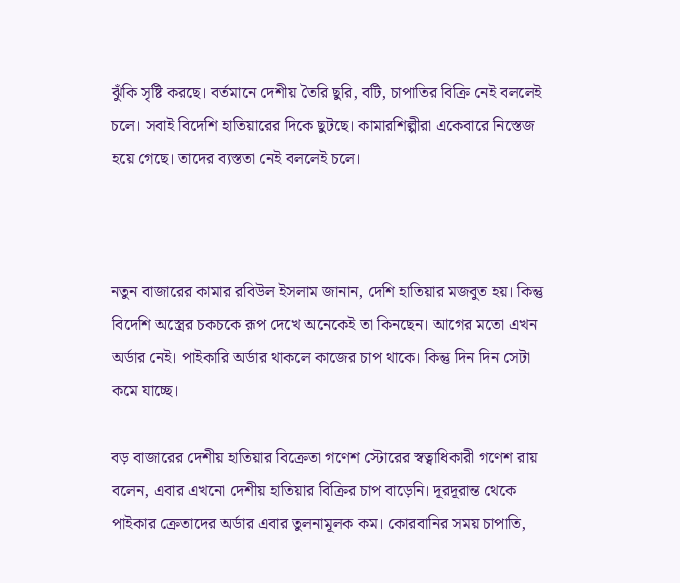ঝুঁকি সৃষ্টি করছে। বর্তমানে দেশীয় তৈরি ছুরি, বটি, চাপাতির বিক্রি নেই বললেই চলে। সবাই বিদেশি হাতিয়ারের দিকে ছুটছে। কামারশিল্পীরা একেবারে নিস্তেজ হয়ে গেছে। তাদের ব্যস্ততা নেই বললেই চলে।



নতুন বাজারের কামার রবিউল ইসলাম জানান, দেশি হাতিয়ার মজবুত হয়। কিন্তু বিদেশি অস্ত্রের চকচকে রূপ দেখে অনেকেই তা কিনছেন। আগের মতো এখন অর্ডার নেই। পাইকারি অর্ডার থাকলে কাজের চাপ থাকে। কিন্তু দিন দিন সেটা কমে যাচ্ছে।

বড় বাজারের দেশীয় হাতিয়ার বিক্রেতা গণেশ স্টোরের স্বত্বাধিকারী গণেশ রায় বলেন, এবার এখনো দেশীয় হাতিয়ার বিক্রির চাপ বাড়েনি। দূরদূরান্ত থেকে পাইকার ক্রেতাদের অর্ডার এবার তুলনামূলক কম। কোরবানির সময় চাপাতি,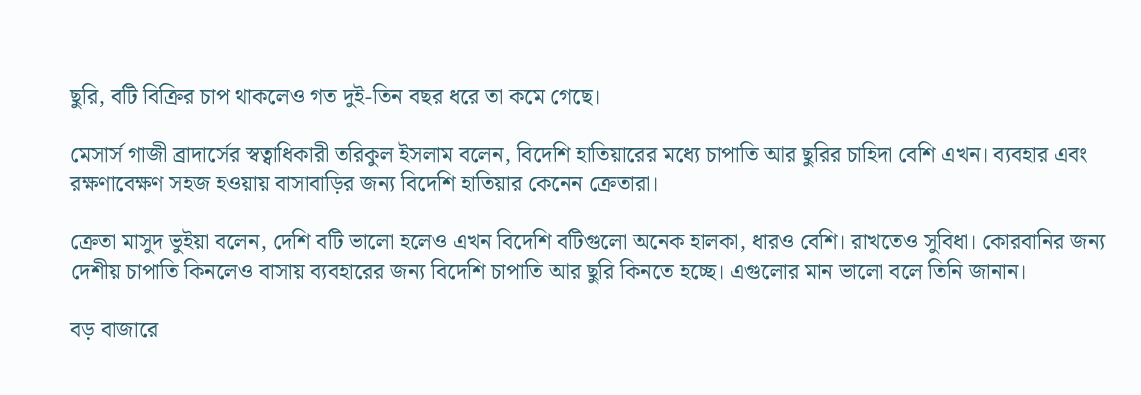ছুরি, বটি বিক্রির চাপ থাকলেও গত দুই-তিন বছর ধরে তা কমে গেছে।

মেসার্স গাজী ব্রাদার্সের স্বত্বাধিকারী তরিকুল ইসলাম বলেন, বিদেশি হাতিয়ারের মধ্যে চাপাতি আর ছুরির চাহিদা বেশি এখন। ব্যবহার এবং রক্ষণাবেক্ষণ সহজ হওয়ায় বাসাবাড়ির জন্য বিদেশি হাতিয়ার কেনেন ক্রেতারা।

ক্রেতা মাসুদ ভুইয়া বলেন, দেশি বটি ভালো হলেও এখন বিদেশি বটিগুলো অনেক হালকা, ধারও বেশি। রাখতেও সুবিধা। কোরবানির জন্য দেশীয় চাপাতি কিনলেও বাসায় ব্যবহারের জন্য বিদেশি চাপাতি আর ছুরি কিনতে হচ্ছে। এগুলোর মান ভালো বলে তিনি জানান।

বড় বাজারে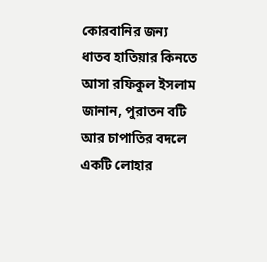কোরবানির জন্য ধাতব হাতিয়ার কিনতে আসা রফিকুল ইসলাম জানান, পুরাতন বটি আর চাপাতির বদলে একটি লোহার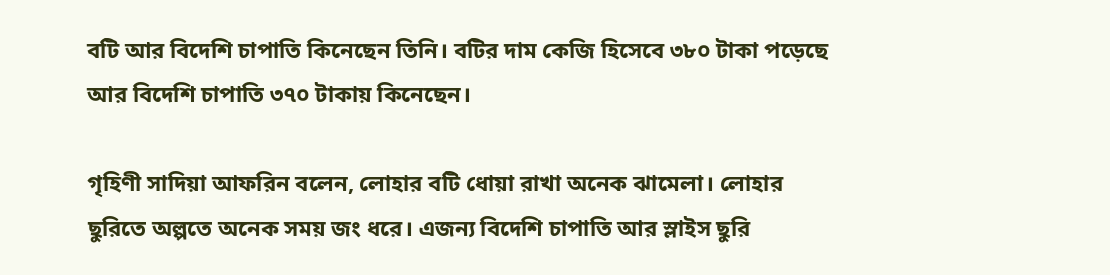বটি আর বিদেশি চাপাতি কিনেছেন তিনি। বটির দাম কেজি হিসেবে ৩৮০ টাকা পড়েছে আর বিদেশি চাপাতি ৩৭০ টাকায় কিনেছেন।

গৃহিণী সাদিয়া আফরিন বলেন, লোহার বটি ধোয়া রাখা অনেক ঝামেলা। লোহার ছুরিতে অল্পতে অনেক সময় জং ধরে। এজন্য বিদেশি চাপাতি আর স্লাইস ছুরি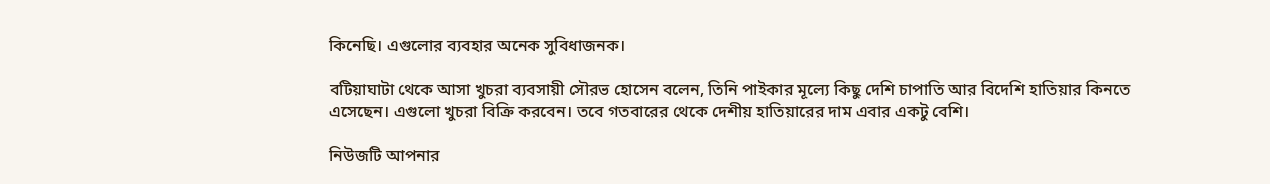কিনেছি। এগুলোর ব্যবহার অনেক সুবিধাজনক।

বটিয়াঘাটা থেকে আসা খুচরা ব্যবসায়ী সৌরভ হোসেন বলেন, তিনি পাইকার মূল্যে কিছু দেশি চাপাতি আর বিদেশি হাতিয়ার কিনতে এসেছেন। এগুলো খুচরা বিক্রি করবেন। তবে গতবারের থেকে দেশীয় হাতিয়ারের দাম এবার একটু বেশি।

নিউজটি আপনার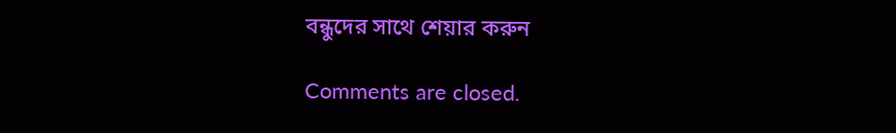বন্ধুদের সাথে শেয়ার করুন

Comments are closed.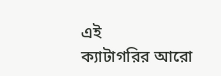এই ক্যাটাগরির ‍আরো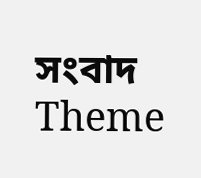সংবাদ
Theme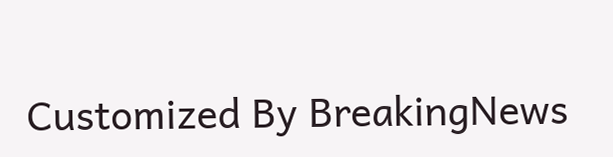Customized By BreakingNews